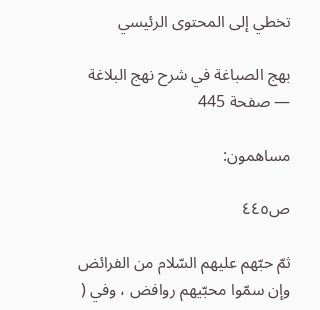تخطي إلى المحتوى الرئيسي

بهج الصباغة في شرح نهج البلاغة — صفحة 445

مساهمون:

ص٤٤٥

ثمّ حبّهم عليهم السّلام من الفرائض وإن سمّوا محبّيهم روافض ، وفي (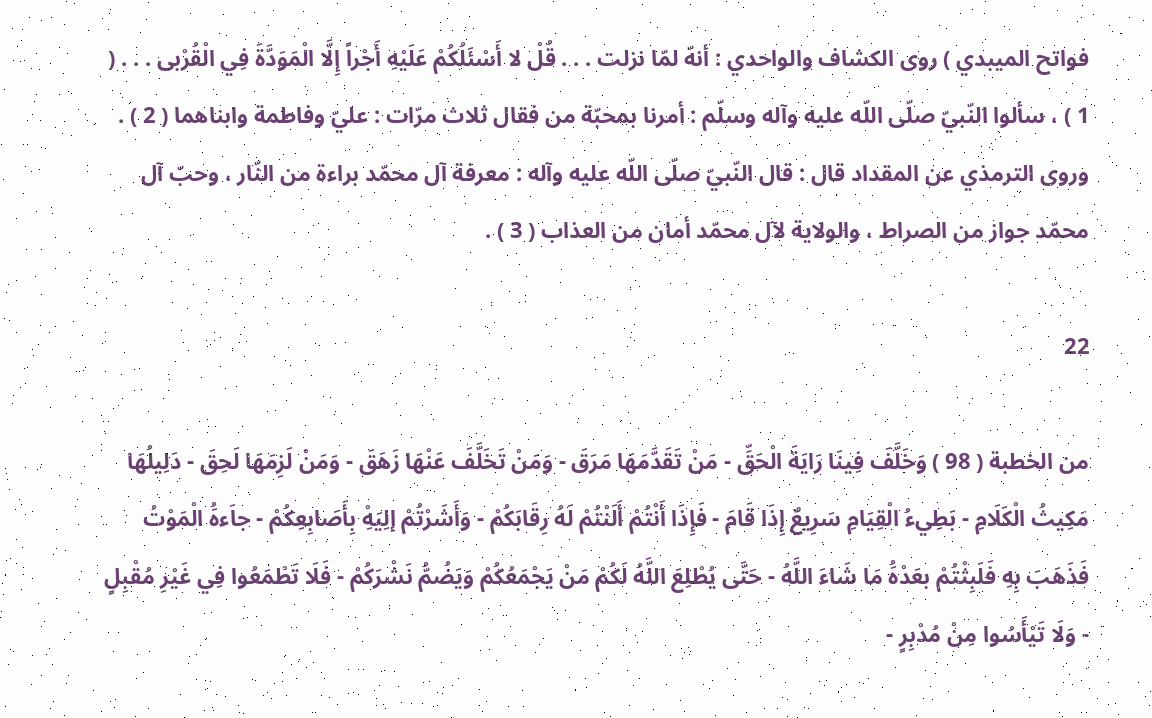فواتح الميبدي ) روى الكشاف والواحدي : أنهّ لمّا نزلت . . . قُلْ لا أَسْئَلُكُمْ عَلَيْهِ أَجْراً إِلَّا الْمَوَدَّةَ فِي الْقُرْبى . . . ( 1 ) ، سألوا النّبيّ صلّى اللّه عليه وآله وسلّم : أمرنا بمحبّة من فقال ثلاث مرّات : عليّ وفاطمة وابناهما ( 2 ) . وروى الترمذي عن المقداد قال : قال النّبيّ صلّى اللّه عليه وآله : معرفة آل محمّد براءة من النّار ، وحبّ آل محمّد جواز من الصراط ، والولاية لآل محمّد أمان من العذاب ( 3 ) .

22

من الخطبة ( 98 ) وَخَلَّفَ فِينَا رَايَةَ الْحَقِّ - مَنْ تَقَدَّمَهَا مَرَقَ - وَمَنْ تَخَلَّفَ عَنْهَا زَهَقَ - وَمَنْ لَزِمَهَا لَحِقَ - دَلِيلُهَا مَكِيثُ الْكَلَامِ - بَطِيءُ الْقِيَامِ سَرِيعٌ إِذَا قَامَ - فَإِذَا أَنْتُمْ أَلَنْتُمْ لَهُ رِقَابَكُمْ - وَأَشَرْتُمْ إلِيَهِْ بِأَصَابِعِكُمْ - جاَءهَُ الْمَوْتُ فَذَهَبَ بِهِ فَلَبِثْتُمْ بعَدْهَُ مَا شَاءَ اللَّهُ - حَتَّى يُطْلِعَ اللَّهُ لَكُمْ مَنْ يَجْمَعُكُمْ وَيَضُمُّ نَشْرَكُمْ - فَلَا تَطْمَعُوا فِي غَيْرِ مُقْبِلٍ - وَلَا تَيْأَسُوا مِنْ مُدْبِرٍ -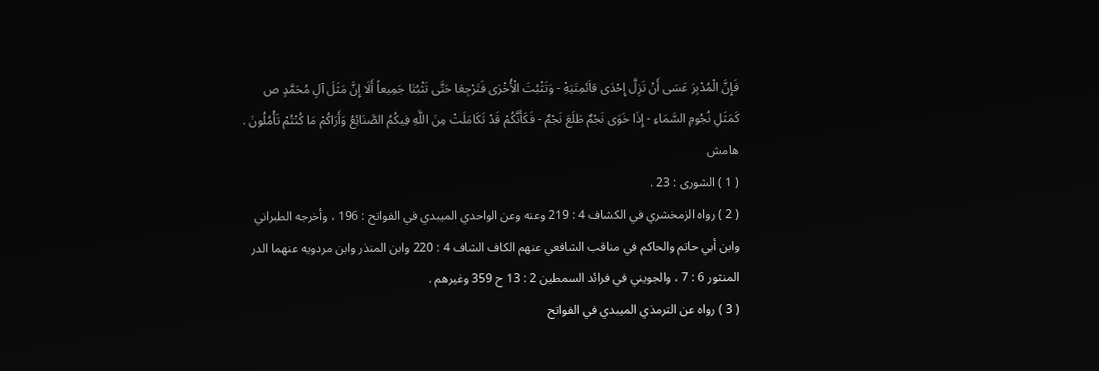فَإِنَّ الْمُدْبِرَ عَسَى أَنْ تَزِلَّ إِحْدَى قاَئمِتَيَهِْ - وَتَثْبُتَ الْأُخْرَى فَتَرْجِعَا حَتَّى تَثْبُتَا جَمِيعاً أَلَا إِنَّ مَثَلَ آلِ مُحَمَّدٍ ص كَمَثَلِ نُجُومِ السَّمَاءِ - إِذَا خَوَى نَجْمٌ طَلَعَ نَجْمٌ - فَكَأَنَّكُمْ قَدْ تَكَامَلَتْ مِنَ اللَّهِ فِيكُمُ الصَّنَائِعُ وَأَرَاكُمْ مَا كُنْتُمْ تَأْمُلُونَ .
هامش
( 1 ) الشورى : 23 .
( 2 ) رواه الزمخشري في الكشاف 4 : 219 وعنه وعن الواحدي الميبدي في الفواتح : 196 ، وأخرجه الطبراني وابن أبي حاتم والحاكم في مناقب الشافعي عنهم الكاف الشاف 4 : 220 وابن المنذر وابن مردويه عنهما الدر المنثور 6 : 7 ، والجويني في فرائد السمطين 2 : 13 ح 359 وغيرهم .
( 3 ) رواه عن الترمذي الميبدي في الفواتح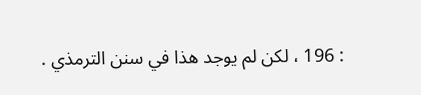: 196 ، لكن لم يوجد هذا في سنن الترمذي .